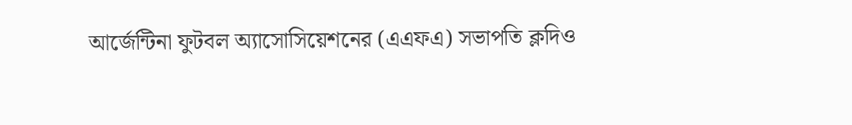আর্জেন্টিনা ফুটবল অ্যাসোসিয়েশনের (এএফএ) সভাপতি ক্লদিও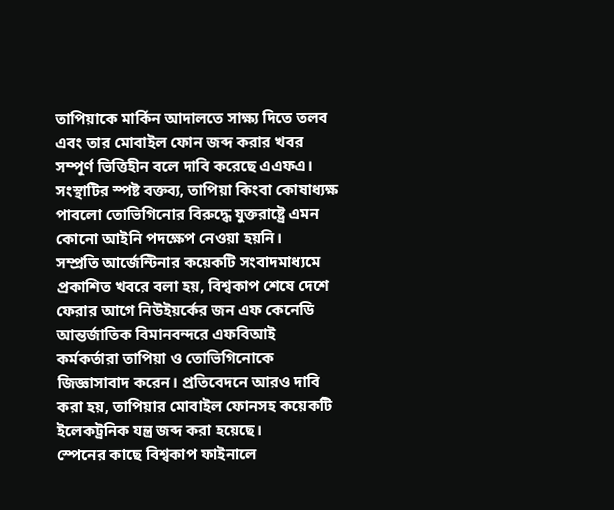তাপিয়াকে মার্কিন আদালতে সাক্ষ্য দিতে তলব এবং তার মোবাইল ফোন জব্দ করার খবর সম্পূর্ণ ভিত্তিহীন বলে দাবি করেছে এএফএ। সংস্থাটির স্পষ্ট বক্তব্য, তাপিয়া কিংবা কোষাধ্যক্ষ পাবলো তোভিগিনোর বিরুদ্ধে যুক্তরাষ্ট্রে এমন কোনো আইনি পদক্ষেপ নেওয়া হয়নি।
সম্প্রতি আর্জেন্টিনার কয়েকটি সংবাদমাধ্যমে প্রকাশিত খবরে বলা হয়, বিশ্বকাপ শেষে দেশে ফেরার আগে নিউইয়র্কের জন এফ কেনেডি আন্তর্জাতিক বিমানবন্দরে এফবিআই কর্মকর্তারা তাপিয়া ও তোভিগিনোকে জিজ্ঞাসাবাদ করেন। প্রতিবেদনে আরও দাবি করা হয়, তাপিয়ার মোবাইল ফোনসহ কয়েকটি ইলেকট্রনিক যন্ত্র জব্দ করা হয়েছে।
স্পেনের কাছে বিশ্বকাপ ফাইনালে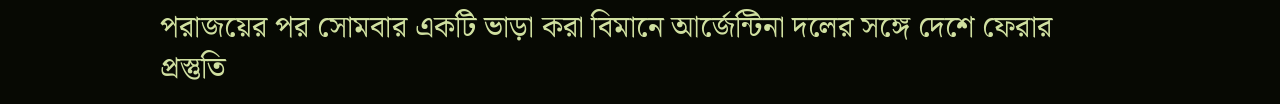পরাজয়ের পর সোমবার একটি ভাড়া করা বিমানে আর্জেন্টিনা দলের সঙ্গে দেশে ফেরার প্রস্তুতি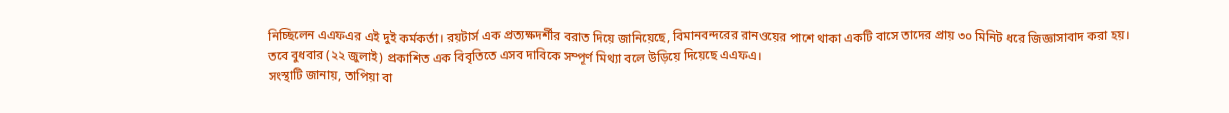নিচ্ছিলেন এএফএর এই দুই কর্মকর্তা। রয়টার্স এক প্রত্যক্ষদর্শীর বরাত দিয়ে জানিয়েছে, বিমানবন্দরের রানওয়ের পাশে থাকা একটি বাসে তাদের প্রায় ৩০ মিনিট ধরে জিজ্ঞাসাবাদ করা হয়।
তবে বুধবার (২২ জুলাই) প্রকাশিত এক বিবৃতিতে এসব দাবিকে সম্পূর্ণ মিথ্যা বলে উড়িয়ে দিয়েছে এএফএ।
সংস্থাটি জানায়, তাপিয়া বা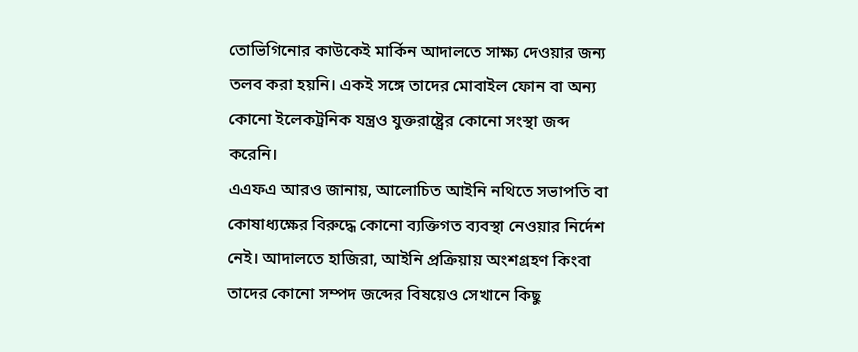তোভিগিনোর কাউকেই মার্কিন আদালতে সাক্ষ্য দেওয়ার জন্য তলব করা হয়নি। একই সঙ্গে তাদের মোবাইল ফোন বা অন্য কোনো ইলেকট্রনিক যন্ত্রও যুক্তরাষ্ট্রের কোনো সংস্থা জব্দ করেনি।
এএফএ আরও জানায়, আলোচিত আইনি নথিতে সভাপতি বা কোষাধ্যক্ষের বিরুদ্ধে কোনো ব্যক্তিগত ব্যবস্থা নেওয়ার নির্দেশ নেই। আদালতে হাজিরা, আইনি প্রক্রিয়ায় অংশগ্রহণ কিংবা তাদের কোনো সম্পদ জব্দের বিষয়েও সেখানে কিছু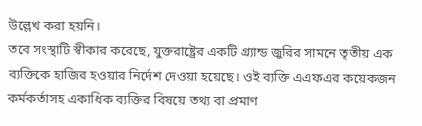উল্লেখ করা হয়নি।
তবে সংস্থাটি স্বীকার করেছে, যুক্তরাষ্ট্রের একটি গ্র্যান্ড জুরির সামনে তৃতীয় এক ব্যক্তিকে হাজির হওয়ার নির্দেশ দেওয়া হয়েছে। ওই ব্যক্তি এএফএর কয়েকজন কর্মকর্তাসহ একাধিক ব্যক্তির বিষয়ে তথ্য বা প্রমাণ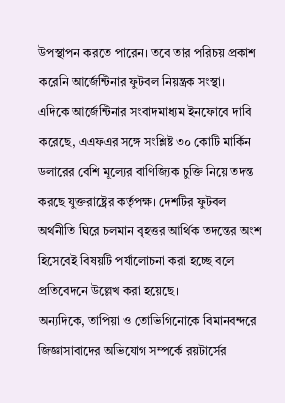উপস্থাপন করতে পারেন। তবে তার পরিচয় প্রকাশ করেনি আর্জেন্টিনার ফুটবল নিয়ন্ত্রক সংস্থা।
এদিকে আর্জেন্টিনার সংবাদমাধ্যম ইনফোবে দাবি করেছে, এএফএর সঙ্গে সংশ্লিষ্ট ৩০ কোটি মার্কিন ডলারের বেশি মূল্যের বাণিজ্যিক চুক্তি নিয়ে তদন্ত করছে যুক্তরাষ্ট্রের কর্তৃপক্ষ। দেশটির ফুটবল অর্থনীতি ঘিরে চলমান বৃহত্তর আর্থিক তদন্তের অংশ হিসেবেই বিষয়টি পর্যালোচনা করা হচ্ছে বলে প্রতিবেদনে উল্লেখ করা হয়েছে।
অন্যদিকে, তাপিয়া ও তোভিগিনোকে বিমানবন্দরে জিজ্ঞাসাবাদের অভিযোগ সম্পর্কে রয়টার্সের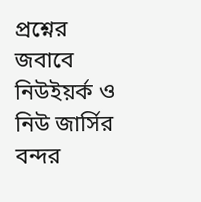প্রশ্নের জবাবে নিউইয়র্ক ও নিউ জার্সির বন্দর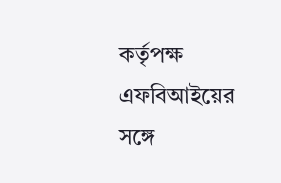কর্তৃপক্ষ এফবিআইয়ের সঙ্গে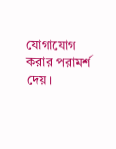যোগাযোগ করার পরামর্শ দেয়।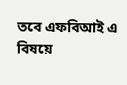তবে এফবিআই এ বিষয়ে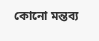কোনো মন্তব্য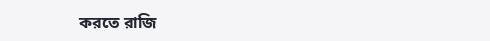করতে রাজি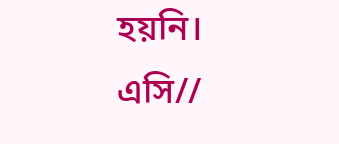হয়নি।
এসি//